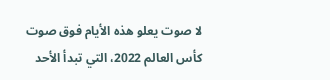لا صوت يعلو هذه الأيام فوق صوت كأس العالم 2022، التي تبدأ الأحد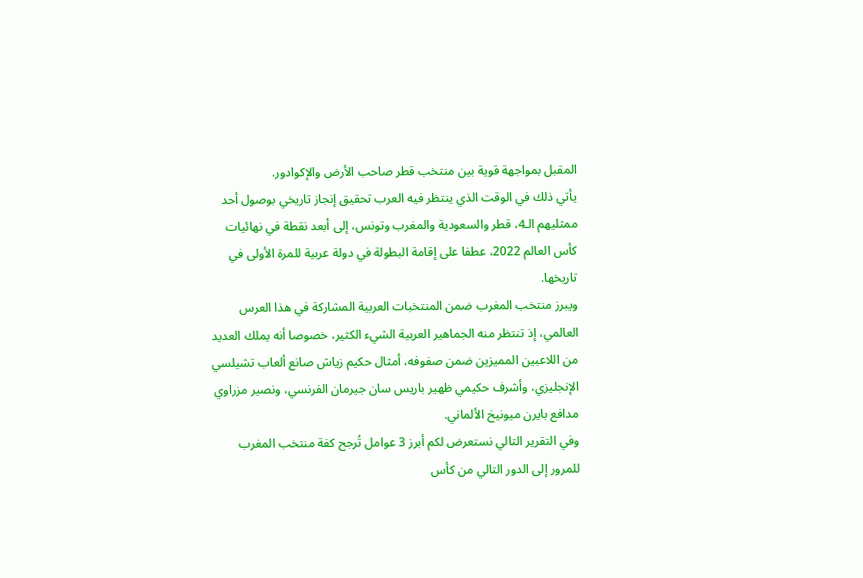المقبل بمواجهة قوية بين منتخب قطر صاحب الأرض والإكوادور.
يأتي ذلك في الوقت الذي ينتظر فيه العرب تحقيق إنجاز تاريخي بوصول أحد ممثليهم الـ4، قطر والسعودية والمغرب وتونس، إلى أبعد نقطة في نهائيات كأس العالم 2022، عطفا على إقامة البطولة في دولة عربية للمرة الأولى في تاريخها.
ويبرز منتخب المغرب ضمن المنتخبات العربية المشاركة في هذا العرس العالمي، إذ تنتظر منه الجماهير العربية الشيء الكثير، خصوصا أنه يملك العديد من اللاعبين المميزين ضمن صفوفه، أمثال حكيم زياش صانع ألعاب تشيلسي الإنجليزي، وأشرف حكيمي ظهير باريس سان جيرمان الفرنسي، ونصير مزراوي مدافع بايرن ميونيخ الألماني.
وفي التقرير التالي نستعرض لكم أبرز 3 عوامل تُرجح كفة منتخب المغرب للمرور إلى الدور التالي من كأس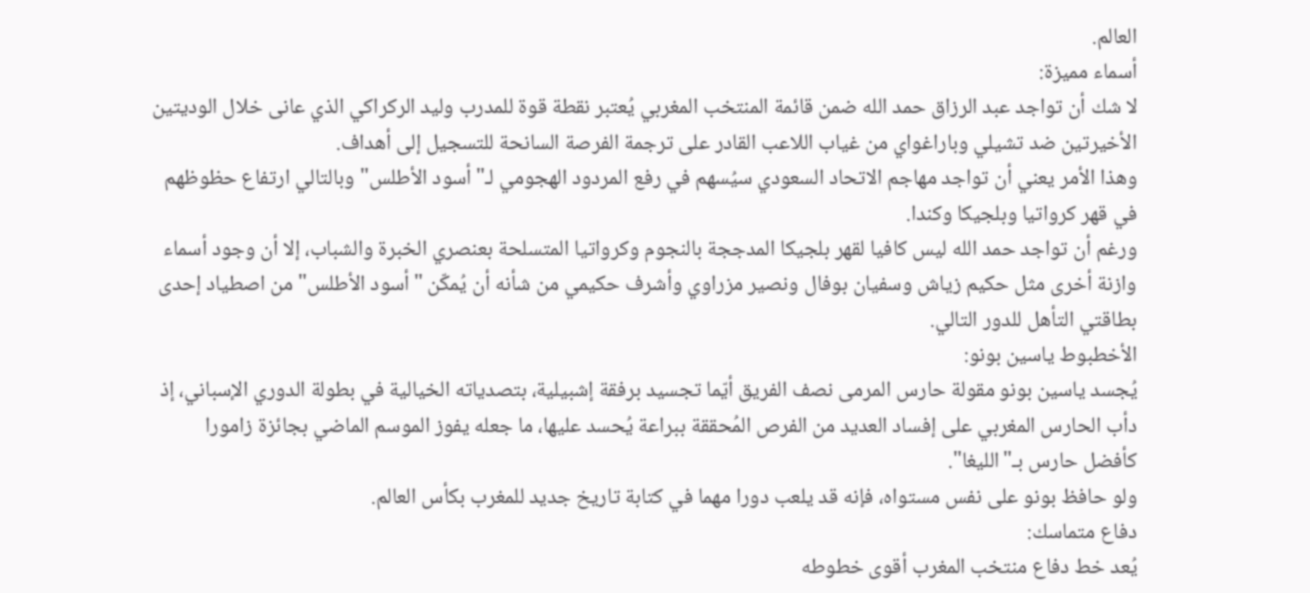العالم.
أسماء مميزة:
لا شك أن تواجد عبد الرزاق حمد الله ضمن قائمة المنتخب المغربي يُعتبر نقطة قوة للمدرب وليد الركراكي الذي عانى خلال الوديتين الأخيرتين ضد تشيلي وباراغواي من غياب اللاعب القادر على ترجمة الفرصة السانحة للتسجيل إلى أهداف.
وهذا الأمر يعني أن تواجد مهاجم الاتحاد السعودي سيُسهم في رفع المردود الهجومي لـ"أسود الأطلس" وبالتالي ارتفاع حظوظهم في قهر كرواتيا وبلجيكا وكندا.
ورغم أن تواجد حمد الله ليس كافيا لقهر بلجيكا المدججة بالنجوم وكرواتيا المتسلحة بعنصري الخبرة والشباب، إلا أن وجود أسماء وازنة أخرى مثل حكيم زياش وسفيان بوفال ونصير مزراوي وأشرف حكيمي من شأنه أن يُمكّن "أسود الأطلس" من اصطياد إحدى بطاقتي التأهل للدور التالي.
الأخطبوط ياسين بونو:
يُجسد ياسين بونو مقولة حارس المرمى نصف الفريق أيّما تجسيد برفقة إشبيلية، بتصدياته الخيالية في بطولة الدوري الإسباني، إذ دأب الحارس المغربي على إفساد العديد من الفرص المُحققة ببراعة يُحسد عليها، ما جعله يفوز الموسم الماضي بجائزة زامورا كأفضل حارس بـ"الليغا".
ولو حافظ بونو على نفس مستواه، فإنه قد يلعب دورا مهما في كتابة تاريخ جديد للمغرب بكأس العالم.
دفاع متماسك:
يُعد خط دفاع منتخب المغرب أقوى خطوطه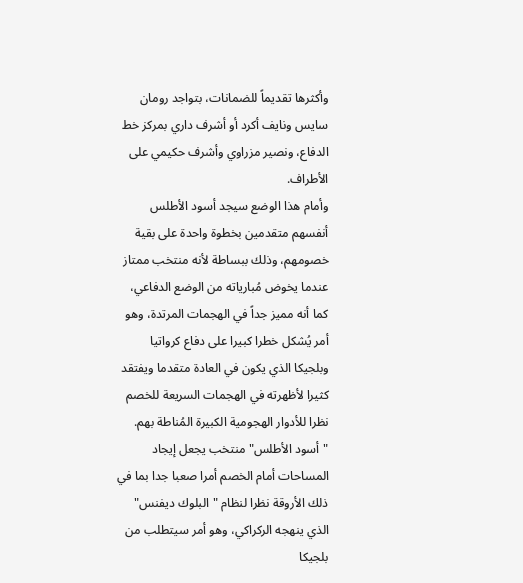وأكثرها تقديماً للضمانات، بتواجد رومان سايس ونايف أكرد أو أشرف داري بمركز خط الدفاع، ونصير مزراوي وأشرف حكيمي على الأطراف.
وأمام هذا الوضع سيجد أسود الأطلس أنفسهم متقدمين بخطوة واحدة على بقية خصومهم، وذلك ببساطة لأنه منتخب ممتاز عندما يخوض مُبارياته من الوضع الدفاعي، كما أنه مميز جداً في الهجمات المرتدة، وهو أمر يُشكل خطرا كبيرا على دفاع كرواتيا وبلجيكا الذي يكون في العادة متقدما ويفتقد كثيرا لأظهرته في الهجمات السريعة للخصم نظرا للأدوار الهجومية الكبيرة المُناطة بهم.
"أسود الأطلس" منتخب يجعل إيجاد المساحات أمام الخصم أمرا صعبا جدا بما في ذلك الأروقة نظرا لنظام "البلوك ديفنس" الذي ينهجه الركراكي، وهو أمر سيتطلب من بلجيكا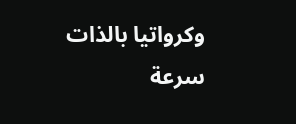وكرواتيا بالذات سرعة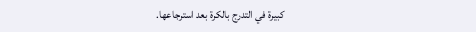كبيرة في التدرج بالكرة بعد استرجاعها.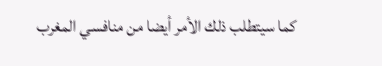كما سيتطلب ذلك الأمر أيضا من منافسي المغرب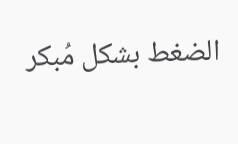الضغط بشكل مُبكر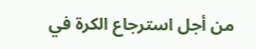من أجل استرجاع الكرة في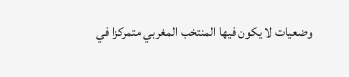وضعيات لا يكون فيها المنتخب المغربي متمركزا في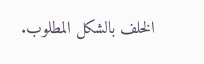الخلف بالشكل المطلوب.